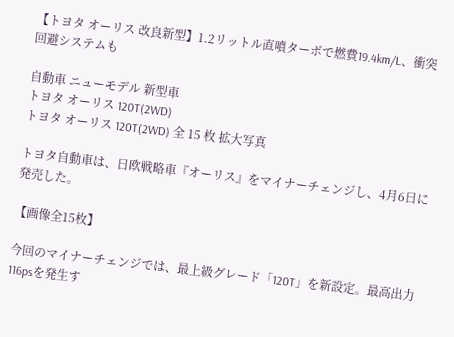【トヨタ オーリス 改良新型】1.2リットル直噴ターボで燃費19.4km/L、衝突回避システムも

自動車 ニューモデル 新型車
トヨタ オーリス 120T(2WD)
トヨタ オーリス 120T(2WD) 全 15 枚 拡大写真

トヨタ自動車は、日欧戦略車『オーリス』をマイナーチェンジし、4月6日に発売した。

【画像全15枚】

今回のマイナーチェンジでは、最上級グレード「120T」を新設定。最高出力116psを発生す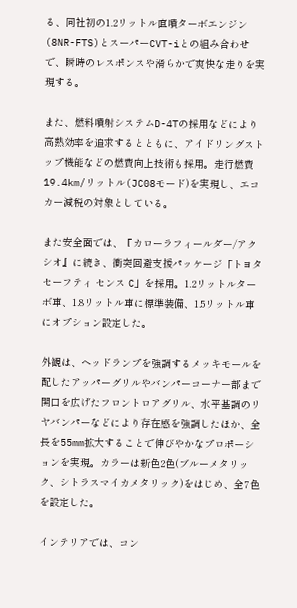る、同社初の1.2リットル直噴ターボエンジン(8NR-FTS)とスーパーCVT-iとの組み合わせで、瞬時のレスポンスや滑らかで爽快な走りを実現する。

また、燃料噴射システムD-4Tの採用などにより高熱効率を追求するとともに、アイドリングストップ機能などの燃費向上技術も採用。走行燃費19.4km/リットル(JC08モード)を実現し、エコカー減税の対象としている。

また安全面では、『カローラフィールダー/アクシオ』に続き、衝突回避支援パッケージ「トヨタ セーフティ センス C」を採用。1.2リットルターボ車、1.8リットル車に標準装備、1.5リットル車にオプション設定した。

外観は、ヘッドランプを強調するメッキモールを配したアッパーグリルやバンパーコーナー部まで開口を広げたフロントロアグリル、水平基調のリヤバンパーなどにより存在感を強調したほか、全長を55mm拡大することで伸びやかなプロポーションを実現。カラーは新色2色(ブルーメタリック、シトラスマイカメタリック)をはじめ、全7色を設定した。

インテリアでは、コン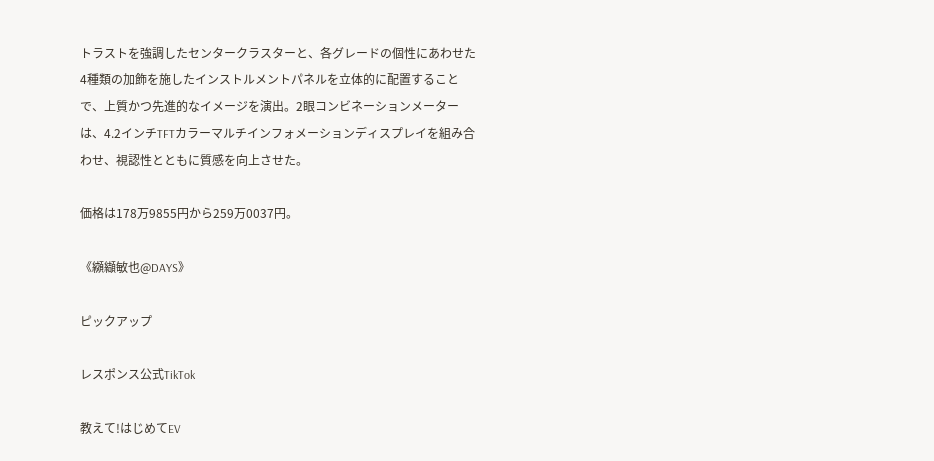トラストを強調したセンタークラスターと、各グレードの個性にあわせた4種類の加飾を施したインストルメントパネルを立体的に配置することで、上質かつ先進的なイメージを演出。2眼コンビネーションメーターは、4.2インチTFTカラーマルチインフォメーションディスプレイを組み合わせ、視認性とともに質感を向上させた。

価格は178万9855円から259万0037円。

《纐纈敏也@DAYS》

ピックアップ

レスポンス公式TikTok

教えて!はじめてEV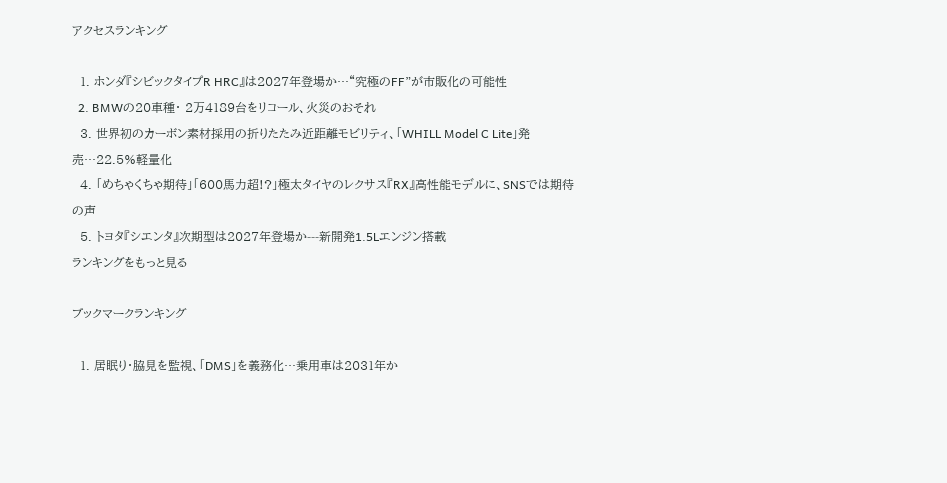アクセスランキング

  1. ホンダ『シビックタイプR HRC』は2027年登場か…“究極のFF”が市販化の可能性
  2. BMWの20車種・ 2万4189台をリコール、火災のおそれ
  3. 世界初のカーボン素材採用の折りたたみ近距離モビリティ、「WHILL Model C Lite」発売…22.5%軽量化
  4. 「めちゃくちゃ期待」「600馬力超!?」極太タイヤのレクサス『RX』高性能モデルに、SNSでは期待の声
  5. トヨタ『シエンタ』次期型は2027年登場か---新開発1.5Lエンジン搭載
ランキングをもっと見る

ブックマークランキング

  1. 居眠り・脇見を監視、「DMS」を義務化…乗用車は2031年か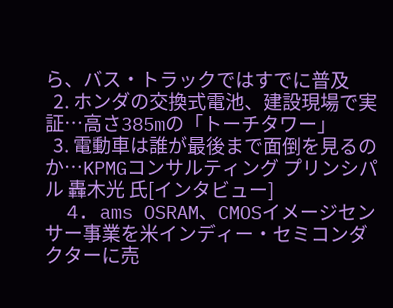ら、バス・トラックではすでに普及
  2. ホンダの交換式電池、建設現場で実証…高さ385mの「トーチタワー」
  3. 電動車は誰が最後まで面倒を見るのか…KPMGコンサルティング プリンシパル 轟木光 氏[インタビュー]
  4. ams OSRAM、CMOSイメージセンサー事業を米インディー・セミコンダクターに売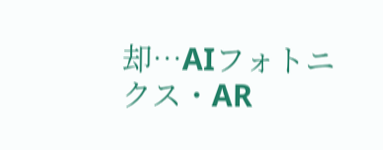却…AIフォトニクス・AR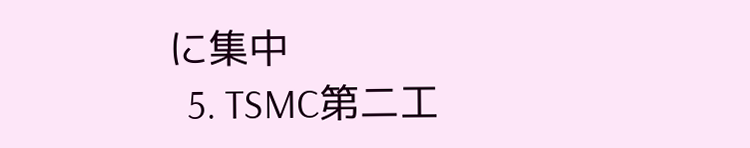に集中
  5. TSMC第二工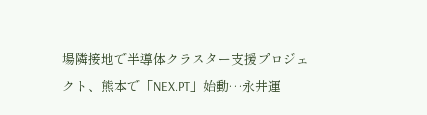場隣接地で半導体クラスター支援プロジェクト、熊本で「NEX.PT」始動…永井運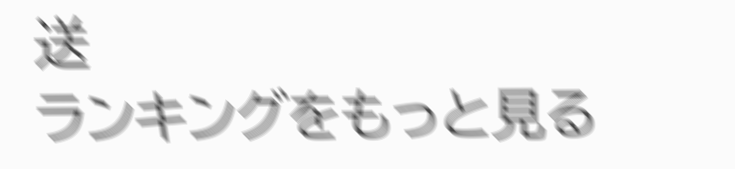送
ランキングをもっと見る